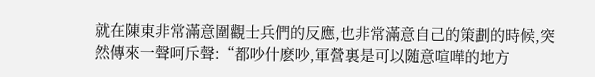就在陳東非常滿意圍觀士兵們的反應,也非常滿意自己的策劃的時候,突然傳來一聲呵斥聲:“都吵什麽吵,軍營裏是可以随意喧嘩的地方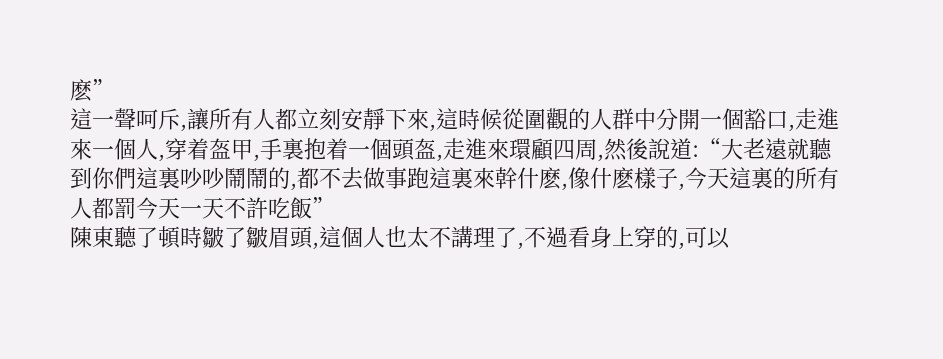麽”
這一聲呵斥,讓所有人都立刻安靜下來,這時候從圍觀的人群中分開一個豁口,走進來一個人,穿着盔甲,手裏抱着一個頭盔,走進來環顧四周,然後說道:“大老遠就聽到你們這裏吵吵鬧鬧的,都不去做事跑這裏來幹什麽,像什麽樣子,今天這裏的所有人都罰今天一天不許吃飯”
陳東聽了頓時皺了皺眉頭,這個人也太不講理了,不過看身上穿的,可以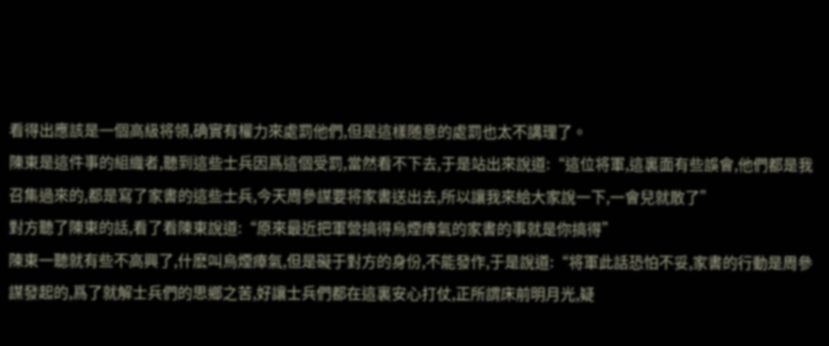看得出應該是一個高級将領,确實有權力來處罰他們,但是這樣随意的處罰也太不講理了。
陳東是這件事的組織者,聽到這些士兵因爲這個受罰,當然看不下去,于是站出來說道:“這位将軍,這裏面有些誤會,他們都是我召集過來的,都是寫了家書的這些士兵,今天周參謀要将家書送出去,所以讓我來給大家說一下,一會兒就散了”
對方聽了陳東的話,看了看陳東說道:“原來最近把軍營搞得烏煙瘴氣的家書的事就是你搞得”
陳東一聽就有些不高興了,什麽叫烏煙瘴氣,但是礙于對方的身份,不能發作,于是說道:“将軍此話恐怕不妥,家書的行動是周參謀發起的,爲了就解士兵們的思鄉之苦,好讓士兵們都在這裏安心打仗,正所謂床前明月光,疑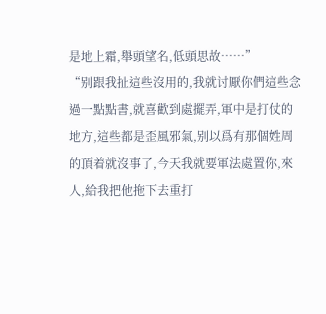是地上霜,舉頭望名,低頭思故……”
“别跟我扯這些沒用的,我就讨厭你們這些念過一點點書,就喜歡到處擺弄,軍中是打仗的地方,這些都是歪風邪氣,别以爲有那個姓周的頂着就沒事了,今天我就要軍法處置你,來人,給我把他拖下去重打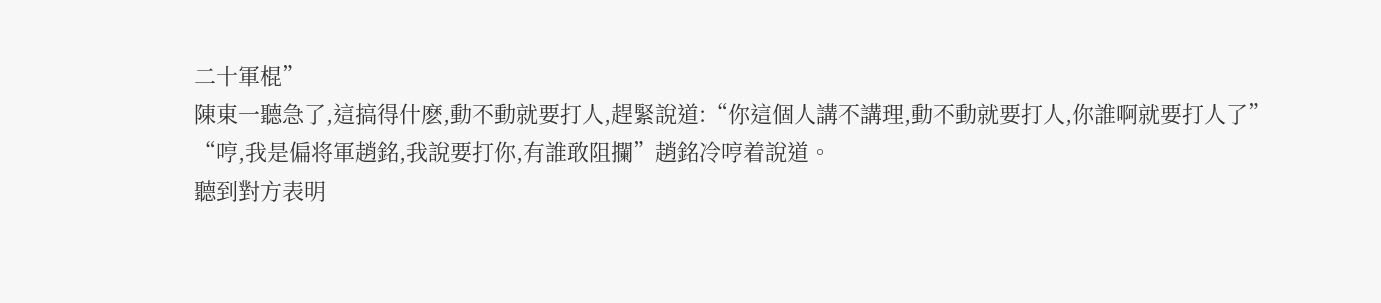二十軍棍”
陳東一聽急了,這搞得什麽,動不動就要打人,趕緊說道:“你這個人講不講理,動不動就要打人,你誰啊就要打人了”
“哼,我是偏将軍趙銘,我說要打你,有誰敢阻攔”趙銘冷哼着說道。
聽到對方表明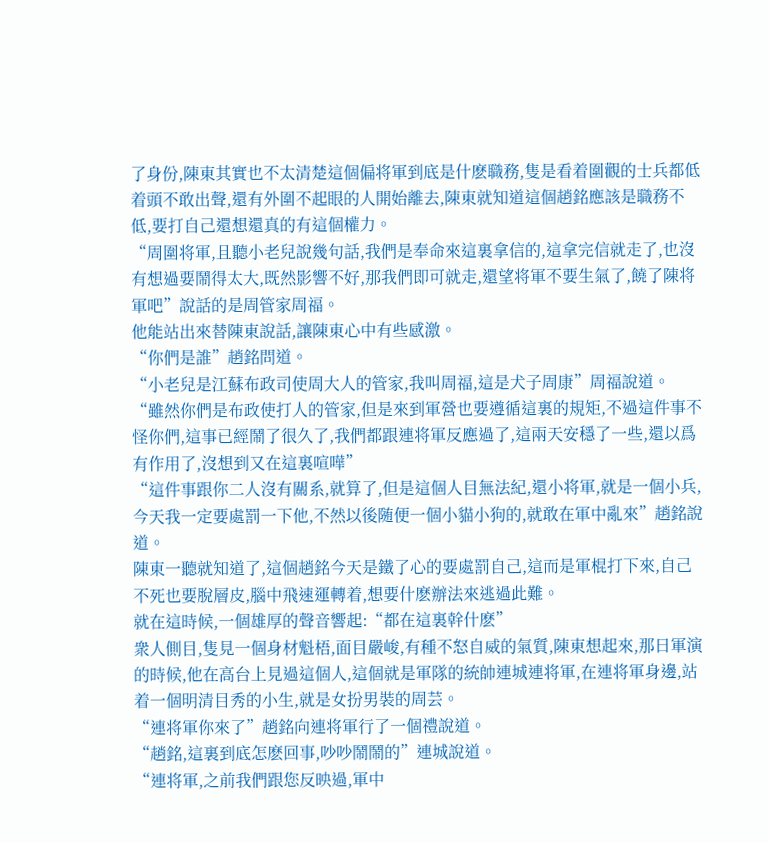了身份,陳東其實也不太清楚這個偏将軍到底是什麽職務,隻是看着圍觀的士兵都低着頭不敢出聲,還有外圍不起眼的人開始離去,陳東就知道這個趙銘應該是職務不低,要打自己還想還真的有這個權力。
“周圍将軍,且聽小老兒說幾句話,我們是奉命來這裏拿信的,這拿完信就走了,也沒有想過要鬧得太大,既然影響不好,那我們即可就走,還望将軍不要生氣了,饒了陳将軍吧”說話的是周管家周福。
他能站出來替陳東說話,讓陳東心中有些感激。
“你們是誰”趙銘問道。
“小老兒是江蘇布政司使周大人的管家,我叫周福,這是犬子周康”周福說道。
“雖然你們是布政使打人的管家,但是來到軍營也要遵循這裏的規矩,不過這件事不怪你們,這事已經鬧了很久了,我們都跟連将軍反應過了,這兩天安穩了一些,還以爲有作用了,沒想到又在這裏喧嘩”
“這件事跟你二人沒有關系,就算了,但是這個人目無法紀,還小将軍,就是一個小兵,今天我一定要處罰一下他,不然以後随便一個小貓小狗的,就敢在軍中亂來”趙銘說道。
陳東一聽就知道了,這個趙銘今天是鐵了心的要處罰自己,這而是軍棍打下來,自己不死也要脫層皮,腦中飛速運轉着,想要什麽辦法來逃過此難。
就在這時候,一個雄厚的聲音響起:“都在這裏幹什麽”
衆人側目,隻見一個身材魁梧,面目嚴峻,有種不怒自威的氣質,陳東想起來,那日軍演的時候,他在高台上見過這個人,這個就是軍隊的統帥連城連将軍,在連将軍身邊,站着一個明清目秀的小生,就是女扮男裝的周芸。
“連将軍你來了”趙銘向連将軍行了一個禮說道。
“趙銘,這裏到底怎麽回事,吵吵鬧鬧的”連城說道。
“連将軍,之前我們跟您反映過,軍中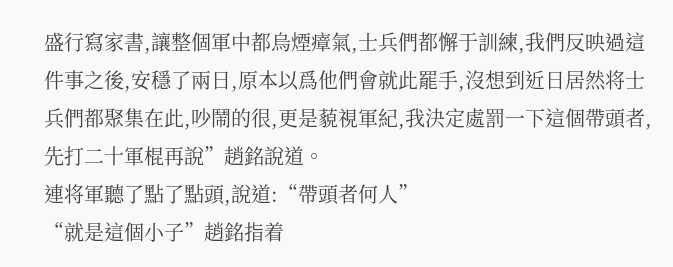盛行寫家書,讓整個軍中都烏煙瘴氣,士兵們都懈于訓練,我們反映過這件事之後,安穩了兩日,原本以爲他們會就此罷手,沒想到近日居然将士兵們都聚集在此,吵鬧的很,更是藐視軍紀,我決定處罰一下這個帶頭者,先打二十軍棍再說”趙銘說道。
連将軍聽了點了點頭,說道:“帶頭者何人”
“就是這個小子”趙銘指着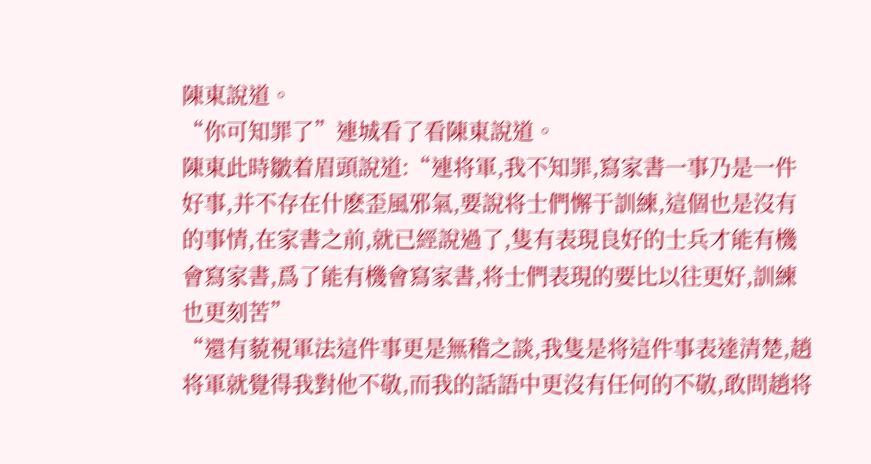陳東說道。
“你可知罪了”連城看了看陳東說道。
陳東此時皺着眉頭說道:“連将軍,我不知罪,寫家書一事乃是一件好事,并不存在什麽歪風邪氣,要說将士們懈于訓練,這個也是沒有的事情,在家書之前,就已經說過了,隻有表現良好的士兵才能有機會寫家書,爲了能有機會寫家書,将士們表現的要比以往更好,訓練也更刻苦”
“還有藐視軍法這件事更是無稽之談,我隻是将這件事表達清楚,趙将軍就覺得我對他不敬,而我的話語中更沒有任何的不敬,敢問趙将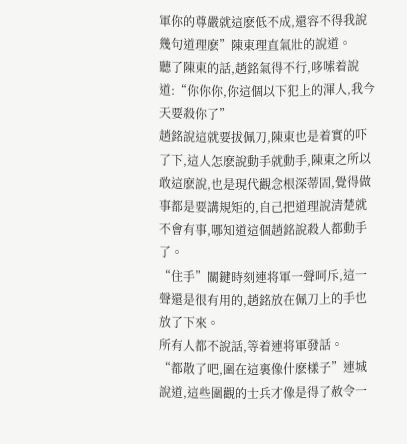軍你的尊嚴就這麽低不成,還容不得我說幾句道理麽”陳東理直氣壯的說道。
聽了陳東的話,趙銘氣得不行,哆嗦着說道:“你你你,你這個以下犯上的渾人,我今天要殺你了”
趙銘說這就要拔佩刀,陳東也是着實的吓了下,這人怎麽說動手就動手,陳東之所以敢這麽說,也是現代觀念根深蒂固,覺得做事都是要講規矩的,自己把道理說清楚就不會有事,哪知道這個趙銘說殺人都動手了。
“住手”關鍵時刻連将軍一聲呵斥,這一聲還是很有用的,趙銘放在佩刀上的手也放了下來。
所有人都不說話,等着連将軍發話。
“都散了吧,圍在這裏像什麽樣子”連城說道,這些圍觀的士兵才像是得了赦令一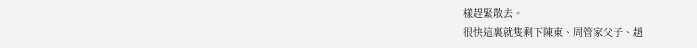樣趕緊散去。
很快這裏就隻剩下陳東、周管家父子、趙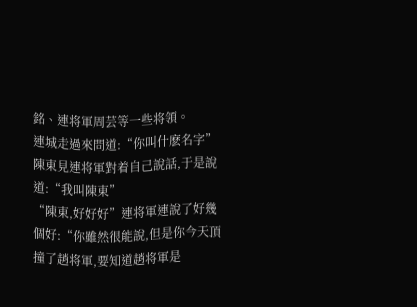銘、連将軍周芸等一些将領。
連城走過來問道:“你叫什麽名字”
陳東見連将軍對着自己說話,于是說道:“我叫陳東”
“陳東,好好好”連将軍連說了好幾個好:“你雖然很能說,但是你今天頂撞了趙将軍,要知道趙将軍是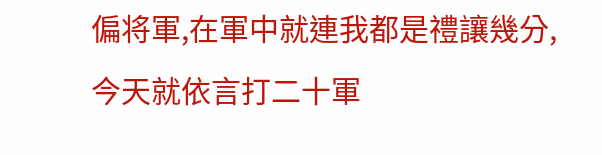偏将軍,在軍中就連我都是禮讓幾分,今天就依言打二十軍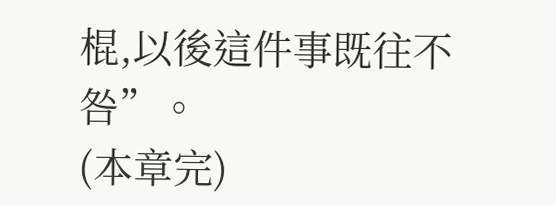棍,以後這件事既往不咎”。
(本章完)